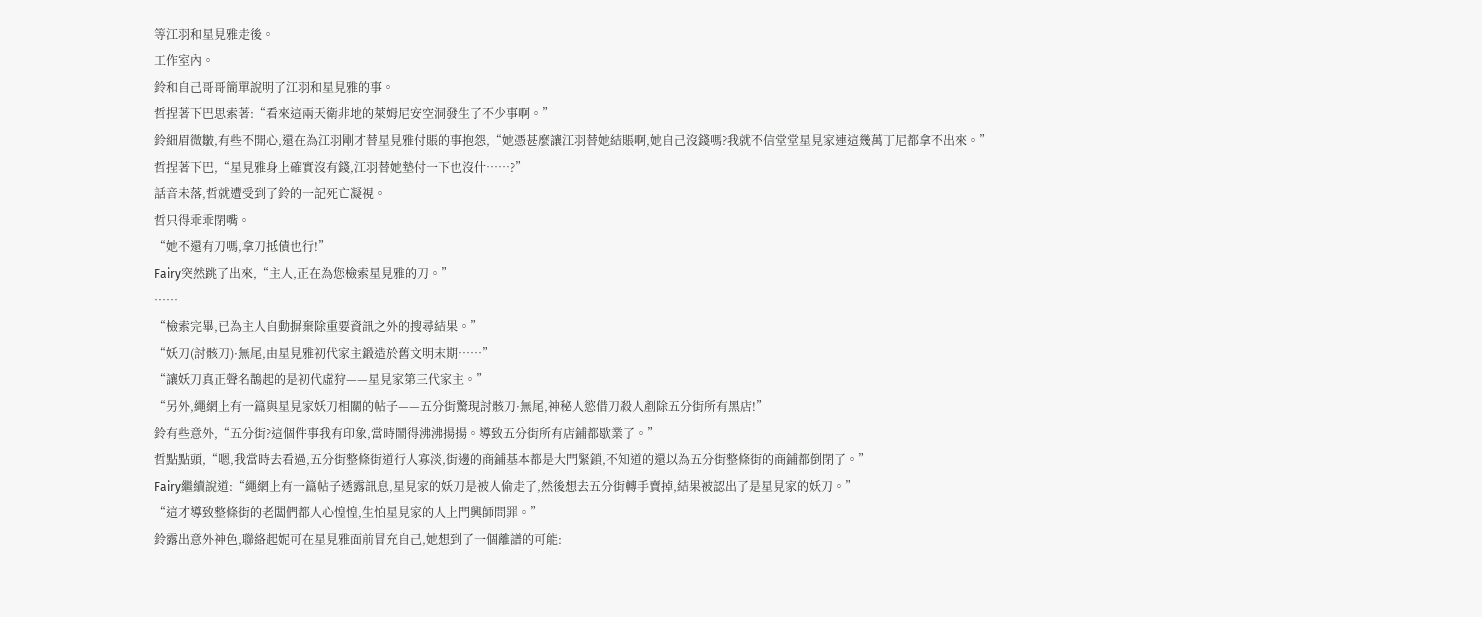等江羽和星見雅走後。
工作室內。
鈴和自己哥哥簡單說明了江羽和星見雅的事。
哲捏著下巴思索著:“看來這兩天衛非地的萊姆尼安空洞發生了不少事啊。”
鈴細眉微皺,有些不開心,還在為江羽剛才替星見雅付賬的事抱怨,“她憑甚麼讓江羽替她結賬啊,她自己沒錢嗎?我就不信堂堂星見家連這幾萬丁尼都拿不出來。”
哲捏著下巴,“星見雅身上確實沒有錢,江羽替她墊付一下也沒什……?”
話音未落,哲就遭受到了鈴的一記死亡凝視。
哲只得乖乖閉嘴。
“她不還有刀嗎,拿刀抵債也行!”
Fairy突然跳了出來,“主人,正在為您檢索星見雅的刀。”
……
“檢索完畢,已為主人自動摒棄除重要資訊之外的搜尋結果。”
“妖刀(討骸刀)·無尾,由星見雅初代家主鍛造於舊文明末期……”
“讓妖刀真正聲名鵲起的是初代虛狩——星見家第三代家主。”
“另外,繩網上有一篇與星見家妖刀相關的帖子——五分街驚現討骸刀·無尾,神秘人慾借刀殺人剷除五分街所有黑店!”
鈴有些意外,“五分街?這個件事我有印象,當時鬧得沸沸揚揚。導致五分街所有店鋪都歇業了。”
哲點點頭,“嗯,我當時去看過,五分街整條街道行人寡淡,街邊的商鋪基本都是大門緊鎖,不知道的還以為五分街整條街的商鋪都倒閉了。”
Fairy繼續說道:“繩網上有一篇帖子透露訊息,星見家的妖刀是被人偷走了,然後想去五分街轉手賣掉,結果被認出了是星見家的妖刀。”
“這才導致整條街的老闆們都人心惶惶,生怕星見家的人上門興師問罪。”
鈴露出意外神色,聯絡起妮可在星見雅面前冒充自己,她想到了一個離譜的可能: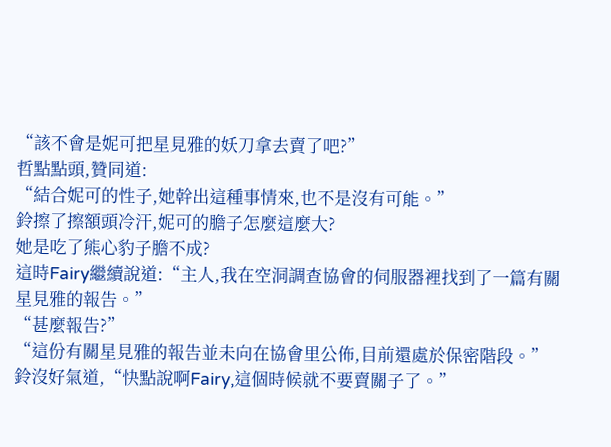“該不會是妮可把星見雅的妖刀拿去賣了吧?”
哲點點頭,贊同道:
“結合妮可的性子,她幹出這種事情來,也不是沒有可能。”
鈴擦了擦額頭冷汗,妮可的膽子怎麼這麼大?
她是吃了熊心豹子膽不成?
這時Fairy繼續說道:“主人,我在空洞調查協會的伺服器裡找到了一篇有關星見雅的報告。”
“甚麼報告?”
“這份有關星見雅的報告並未向在協會里公佈,目前還處於保密階段。”
鈴沒好氣道,“快點說啊Fairy,這個時候就不要賣關子了。”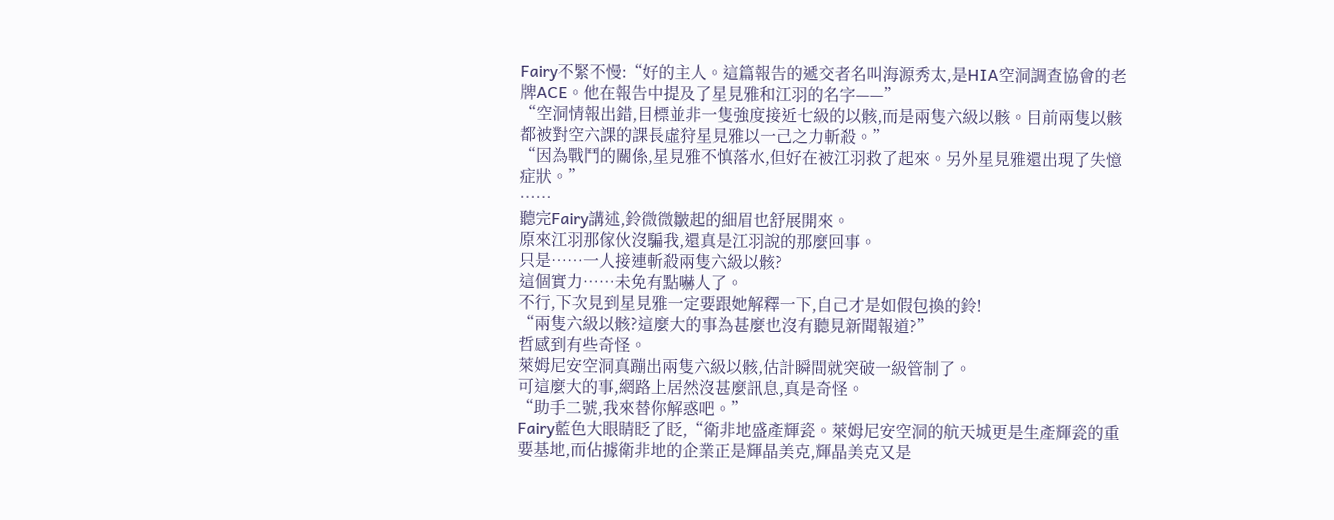Fairy不緊不慢:“好的主人。這篇報告的遞交者名叫海源秀太,是HIA空洞調查協會的老牌ACE。他在報告中提及了星見雅和江羽的名字——”
“空洞情報出錯,目標並非一隻強度接近七級的以骸,而是兩隻六級以骸。目前兩隻以骸都被對空六課的課長虛狩星見雅以一己之力斬殺。”
“因為戰鬥的關係,星見雅不慎落水,但好在被江羽救了起來。另外星見雅還出現了失憶症狀。”
……
聽完Fairy講述,鈴微微皺起的細眉也舒展開來。
原來江羽那傢伙沒騙我,還真是江羽說的那麼回事。
只是……一人接連斬殺兩隻六級以骸?
這個實力……未免有點嚇人了。
不行,下次見到星見雅一定要跟她解釋一下,自己才是如假包換的鈴!
“兩隻六級以骸?這麼大的事為甚麼也沒有聽見新聞報道?”
哲感到有些奇怪。
萊姆尼安空洞真蹦出兩隻六級以骸,估計瞬間就突破一級管制了。
可這麼大的事,網路上居然沒甚麼訊息,真是奇怪。
“助手二號,我來替你解惑吧。”
Fairy藍色大眼睛眨了眨,“衛非地盛產輝瓷。萊姆尼安空洞的航天城更是生產輝瓷的重要基地,而佔據衛非地的企業正是輝晶美克,輝晶美克又是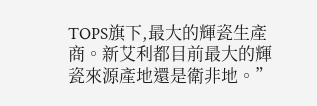TOPS旗下,最大的輝瓷生產商。新艾利都目前最大的輝瓷來源產地還是衛非地。”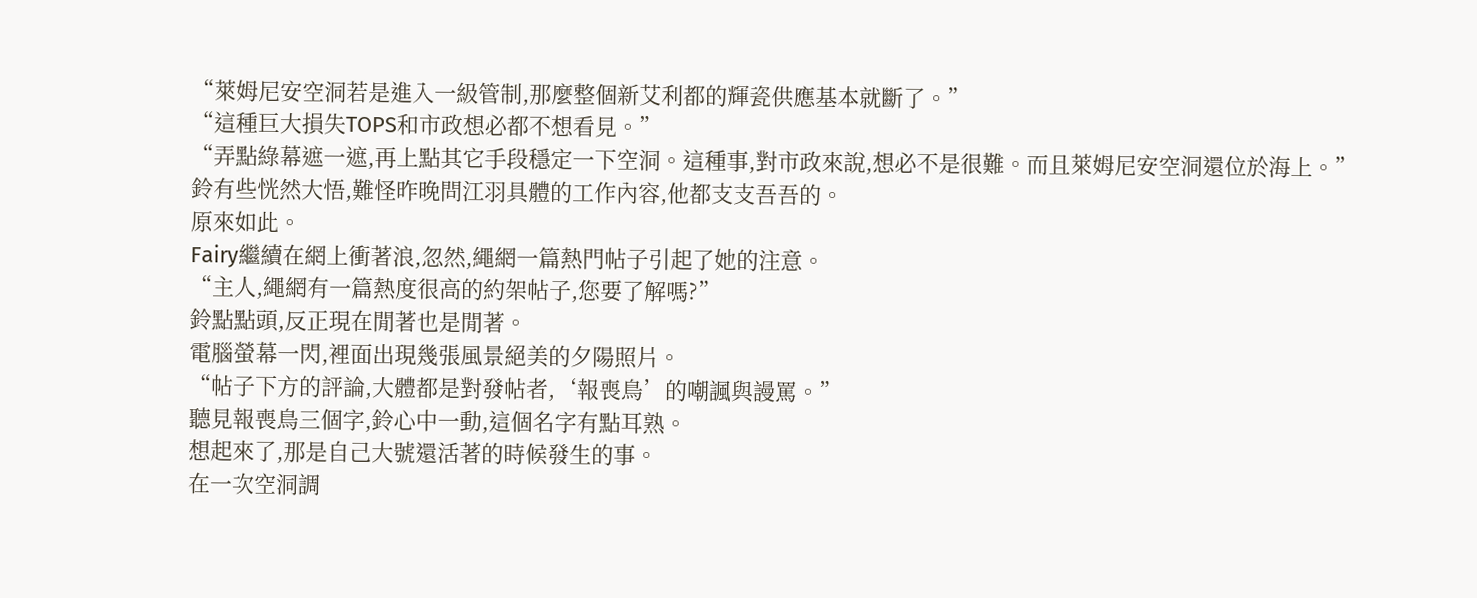“萊姆尼安空洞若是進入一級管制,那麼整個新艾利都的輝瓷供應基本就斷了。”
“這種巨大損失TOPS和市政想必都不想看見。”
“弄點綠幕遮一遮,再上點其它手段穩定一下空洞。這種事,對市政來說,想必不是很難。而且萊姆尼安空洞還位於海上。”
鈴有些恍然大悟,難怪昨晚問江羽具體的工作內容,他都支支吾吾的。
原來如此。
Fairy繼續在網上衝著浪,忽然,繩網一篇熱門帖子引起了她的注意。
“主人,繩網有一篇熱度很高的約架帖子,您要了解嗎?”
鈴點點頭,反正現在閒著也是閒著。
電腦螢幕一閃,裡面出現幾張風景絕美的夕陽照片。
“帖子下方的評論,大體都是對發帖者,‘報喪鳥’的嘲諷與謾罵。”
聽見報喪鳥三個字,鈴心中一動,這個名字有點耳熟。
想起來了,那是自己大號還活著的時候發生的事。
在一次空洞調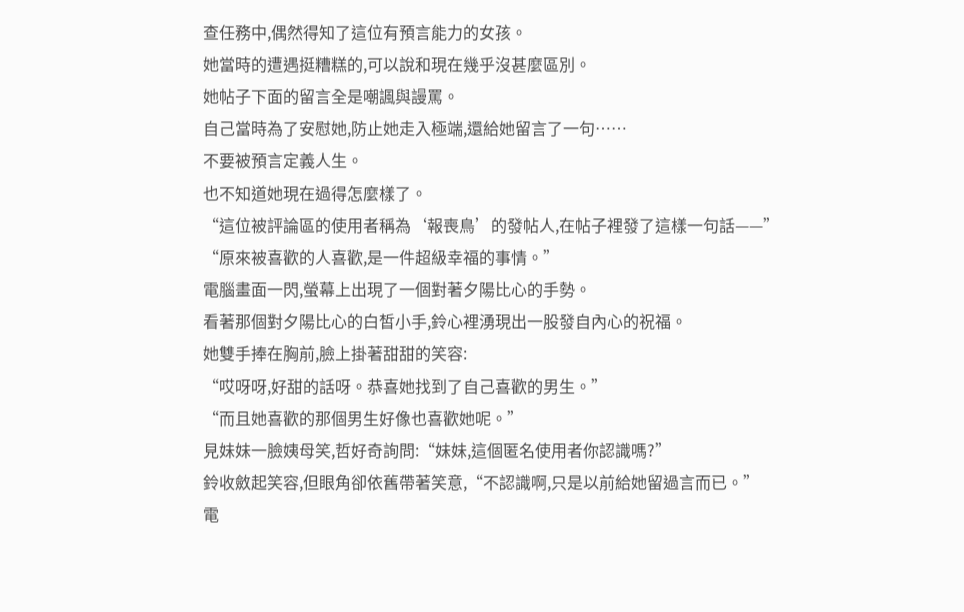查任務中,偶然得知了這位有預言能力的女孩。
她當時的遭遇挺糟糕的,可以說和現在幾乎沒甚麼區別。
她帖子下面的留言全是嘲諷與謾罵。
自己當時為了安慰她,防止她走入極端,還給她留言了一句……
不要被預言定義人生。
也不知道她現在過得怎麼樣了。
“這位被評論區的使用者稱為‘報喪鳥’的發帖人,在帖子裡發了這樣一句話——”
“原來被喜歡的人喜歡,是一件超級幸福的事情。”
電腦畫面一閃,螢幕上出現了一個對著夕陽比心的手勢。
看著那個對夕陽比心的白皙小手,鈴心裡湧現出一股發自內心的祝福。
她雙手捧在胸前,臉上掛著甜甜的笑容:
“哎呀呀,好甜的話呀。恭喜她找到了自己喜歡的男生。”
“而且她喜歡的那個男生好像也喜歡她呢。”
見妹妹一臉姨母笑,哲好奇詢問:“妹妹,這個匿名使用者你認識嗎?”
鈴收斂起笑容,但眼角卻依舊帶著笑意,“不認識啊,只是以前給她留過言而已。”
電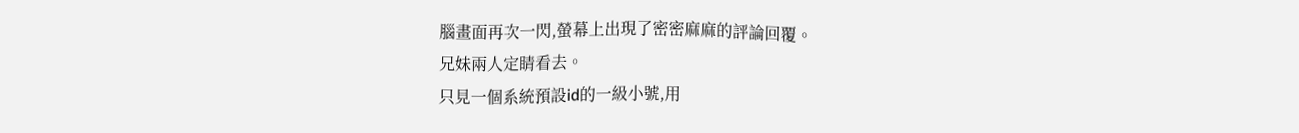腦畫面再次一閃,螢幕上出現了密密麻麻的評論回覆。
兄妹兩人定睛看去。
只見一個系統預設id的一級小號,用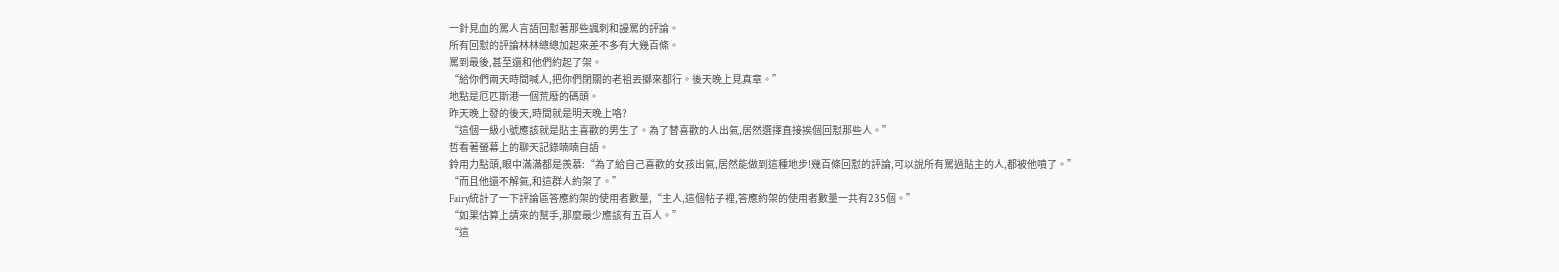一針見血的罵人言語回懟著那些諷刺和謾罵的評論。
所有回懟的評論林林總總加起來差不多有大幾百條。
罵到最後,甚至還和他們約起了架。
“給你們兩天時間喊人,把你們閉關的老祖丟擲來都行。後天晚上見真章。”
地點是厄匹斯港一個荒廢的碼頭。
昨天晚上發的後天,時間就是明天晚上咯?
“這個一級小號應該就是貼主喜歡的男生了。為了替喜歡的人出氣,居然選擇直接挨個回懟那些人。”
哲看著螢幕上的聊天記錄喃喃自語。
鈴用力點頭,眼中滿滿都是羨慕:“為了給自己喜歡的女孩出氣,居然能做到這種地步!幾百條回懟的評論,可以說所有罵過貼主的人,都被他噴了。”
“而且他還不解氣,和這群人約架了。”
Fairy統計了一下評論區答應約架的使用者數量,“主人,這個帖子裡,答應約架的使用者數量一共有235個。”
“如果估算上請來的幫手,那麼最少應該有五百人。”
“這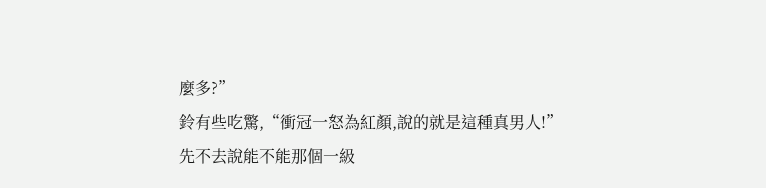麼多?”
鈴有些吃驚,“衝冠一怒為紅顏,說的就是這種真男人!”
先不去說能不能那個一級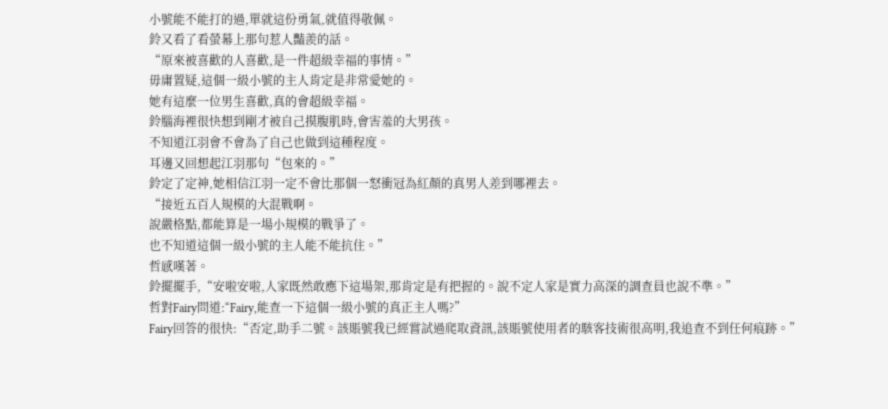小號能不能打的過,單就這份勇氣,就值得敬佩。
鈴又看了看螢幕上那句惹人豔羨的話。
“原來被喜歡的人喜歡,是一件超級幸福的事情。”
毋庸置疑,這個一級小號的主人肯定是非常愛她的。
她有這麼一位男生喜歡,真的會超級幸福。
鈴腦海裡很快想到剛才被自己摸腹肌時,會害羞的大男孩。
不知道江羽會不會為了自己也做到這種程度。
耳邊又回想起江羽那句“包來的。”
鈴定了定神,她相信江羽一定不會比那個一怒衝冠為紅顏的真男人差到哪裡去。
“接近五百人規模的大混戰啊。
說嚴格點,都能算是一場小規模的戰爭了。
也不知道這個一級小號的主人能不能抗住。”
哲感嘆著。
鈴擺擺手,“安啦安啦,人家既然敢應下這場架,那肯定是有把握的。說不定人家是實力高深的調查員也說不準。”
哲對Fairy問道:“Fairy,能查一下這個一級小號的真正主人嗎?”
Fairy回答的很快:“否定,助手二號。該賬號我已經嘗試過爬取資訊,該賬號使用者的駭客技術很高明,我追查不到任何痕跡。”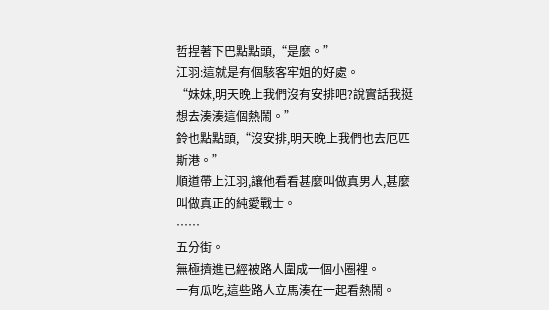哲捏著下巴點點頭,“是麼。”
江羽:這就是有個駭客牢姐的好處。
“妹妹,明天晚上我們沒有安排吧?說實話我挺想去湊湊這個熱鬧。”
鈴也點點頭,“沒安排,明天晚上我們也去厄匹斯港。”
順道帶上江羽,讓他看看甚麼叫做真男人,甚麼叫做真正的純愛戰士。
……
五分街。
無極擠進已經被路人圍成一個小圈裡。
一有瓜吃,這些路人立馬湊在一起看熱鬧。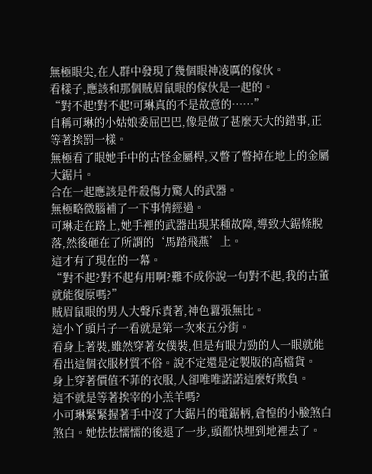無極眼尖,在人群中發現了幾個眼神凌厲的傢伙。
看樣子,應該和那個賊眉鼠眼的傢伙是一起的。
“對不起!對不起!可琳真的不是故意的……”
自稱可琳的小姑娘委屈巴巴,像是做了甚麼天大的錯事,正等著挨罰一樣。
無極看了眼她手中的古怪金屬桿,又瞥了瞥掉在地上的金屬大鋸片。
合在一起應該是件殺傷力驚人的武器。
無極略微腦補了一下事情經過。
可琳走在路上,她手裡的武器出現某種故障,導致大鋸條脫落,然後砸在了所謂的‘馬踏飛燕’上。
這才有了現在的一幕。
“對不起?對不起有用啊?難不成你說一句對不起,我的古董就能復原嗎?”
賊眉鼠眼的男人大聲斥責著,神色囂張無比。
這小丫頭片子一看就是第一次來五分街。
看身上著裝,雖然穿著女僕裝,但是有眼力勁的人一眼就能看出這個衣服材質不俗。說不定還是定製版的高檔貨。
身上穿著價值不菲的衣服,人卻唯唯諾諾這麼好欺負。
這不就是等著挨宰的小羔羊嗎?
小可琳緊緊握著手中沒了大鋸片的電鋸柄,倉惶的小臉煞白煞白。她怯怯懦懦的後退了一步,頭都快埋到地裡去了。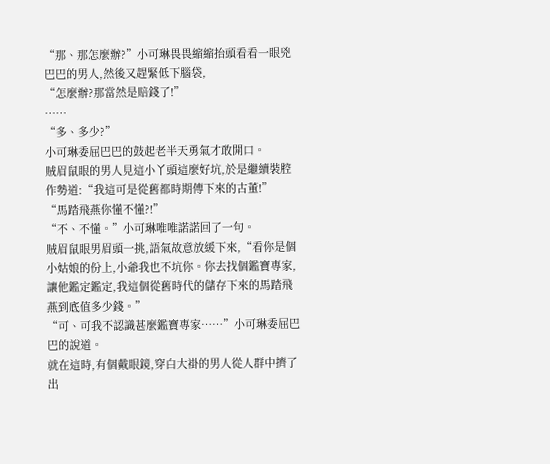“那、那怎麼辦?”小可琳畏畏縮縮抬頭看看一眼兇巴巴的男人,然後又趕緊低下腦袋,
“怎麼辦?那當然是賠錢了!”
……
“多、多少?”
小可琳委屈巴巴的鼓起老半天勇氣才敢開口。
賊眉鼠眼的男人見這小丫頭這麼好坑,於是繼續裝腔作勢道:“我這可是從舊都時期傳下來的古董!”
“馬踏飛燕你懂不懂?!”
“不、不懂。”小可琳唯唯諾諾回了一句。
賊眉鼠眼男眉頭一挑,語氣故意放緩下來,“看你是個小姑娘的份上,小爺我也不坑你。你去找個鑑寶專家,讓他鑑定鑑定,我這個從舊時代的儲存下來的馬踏飛燕到底值多少錢。”
“可、可我不認識甚麼鑑寶專家……”小可琳委屈巴巴的說道。
就在這時,有個戴眼鏡,穿白大褂的男人從人群中擠了出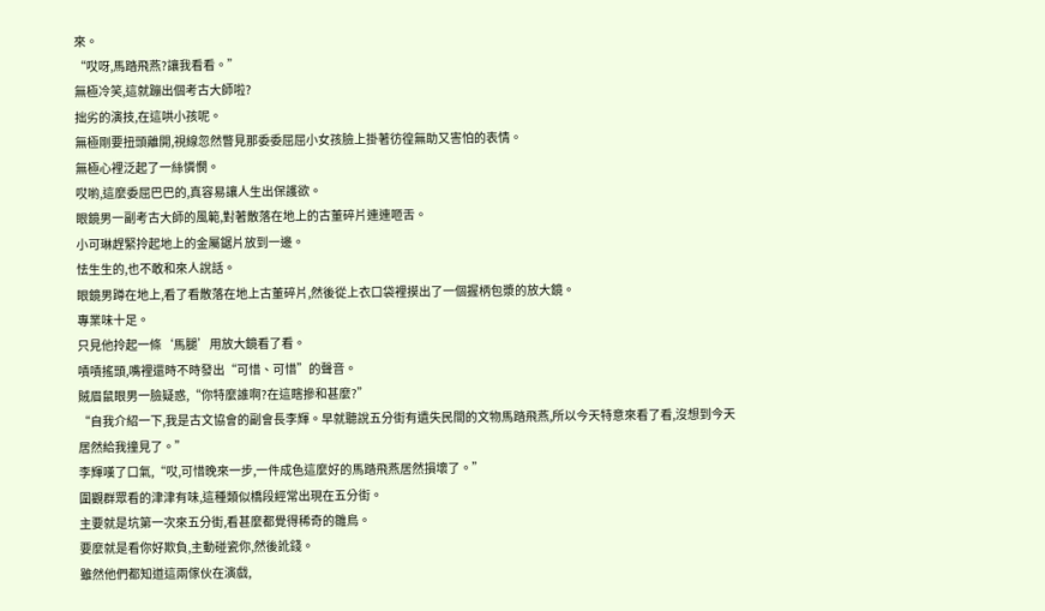來。
“哎呀,馬踏飛燕?讓我看看。”
無極冷笑,這就蹦出個考古大師啦?
拙劣的演技,在這哄小孩呢。
無極剛要扭頭離開,視線忽然瞥見那委委屈屈小女孩臉上掛著彷徨無助又害怕的表情。
無極心裡泛起了一絲憐憫。
哎喲,這麼委屈巴巴的,真容易讓人生出保護欲。
眼鏡男一副考古大師的風範,對著散落在地上的古董碎片連連咂舌。
小可琳趕緊拎起地上的金屬鋸片放到一邊。
怯生生的,也不敢和來人說話。
眼鏡男蹲在地上,看了看散落在地上古董碎片,然後從上衣口袋裡摸出了一個握柄包漿的放大鏡。
專業味十足。
只見他拎起一條‘馬腿’用放大鏡看了看。
嘖嘖搖頭,嘴裡還時不時發出“可惜、可惜”的聲音。
賊眉鼠眼男一臉疑惑,“你特麼誰啊?在這瞎摻和甚麼?”
“自我介紹一下,我是古文協會的副會長李輝。早就聽說五分街有遺失民間的文物馬踏飛燕,所以今天特意來看了看,沒想到今天居然給我撞見了。”
李輝嘆了口氣,“哎,可惜晚來一步,一件成色這麼好的馬踏飛燕居然損壞了。”
圍觀群眾看的津津有味,這種類似橋段經常出現在五分街。
主要就是坑第一次來五分街,看甚麼都覺得稀奇的雛鳥。
要麼就是看你好欺負,主動碰瓷你,然後訛錢。
雖然他們都知道這兩傢伙在演戲,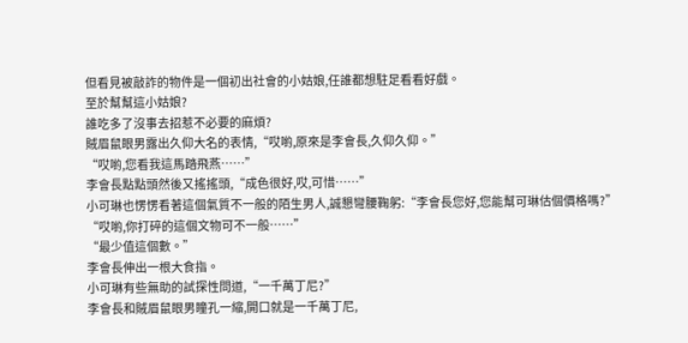但看見被敲詐的物件是一個初出社會的小姑娘,任誰都想駐足看看好戲。
至於幫幫這小姑娘?
誰吃多了沒事去招惹不必要的麻煩?
賊眉鼠眼男露出久仰大名的表情,“哎喲,原來是李會長,久仰久仰。”
“哎喲,您看我這馬踏飛燕……”
李會長點點頭然後又搖搖頭,“成色很好,哎,可惜……”
小可琳也愣愣看著這個氣質不一般的陌生男人,誠懇彎腰鞠躬:“李會長您好,您能幫可琳估個價格嗎?”
“哎喲,你打碎的這個文物可不一般……”
“最少值這個數。”
李會長伸出一根大食指。
小可琳有些無助的試探性問道,“一千萬丁尼?”
李會長和賊眉鼠眼男瞳孔一縮,開口就是一千萬丁尼,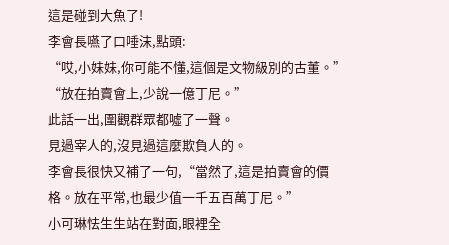這是碰到大魚了!
李會長嚥了口唾沫,點頭:
“哎,小妹妹,你可能不懂,這個是文物級別的古董。”
“放在拍賣會上,少說一億丁尼。”
此話一出,圍觀群眾都噓了一聲。
見過宰人的,沒見過這麼欺負人的。
李會長很快又補了一句,“當然了,這是拍賣會的價格。放在平常,也最少值一千五百萬丁尼。”
小可琳怯生生站在對面,眼裡全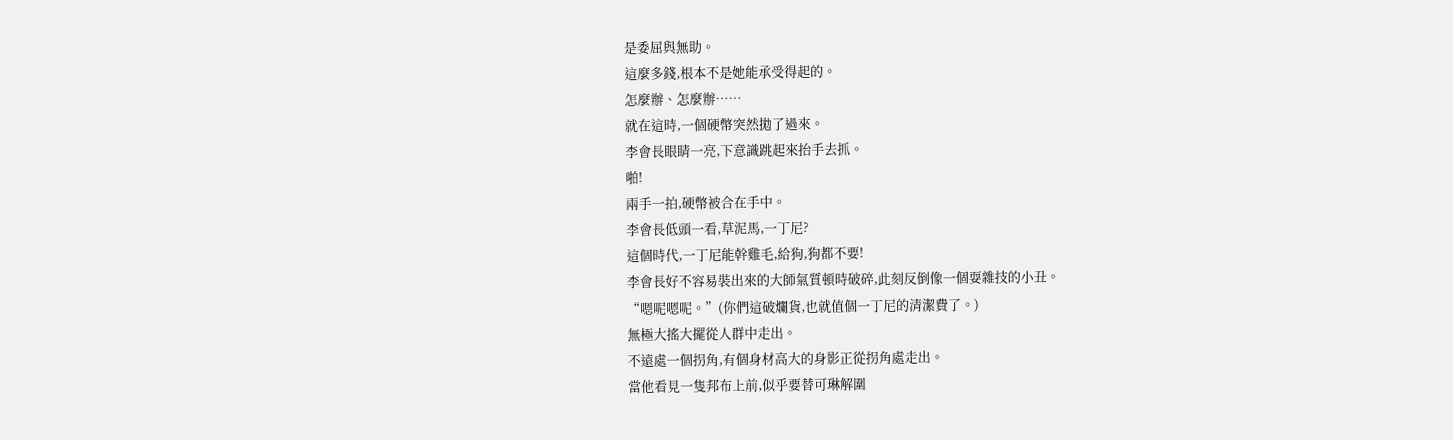是委屈與無助。
這麼多錢,根本不是她能承受得起的。
怎麼辦、怎麼辦……
就在這時,一個硬幣突然拋了過來。
李會長眼睛一亮,下意識跳起來抬手去抓。
啪!
兩手一拍,硬幣被合在手中。
李會長低頭一看,草泥馬,一丁尼?
這個時代,一丁尼能幹雞毛,給狗,狗都不要!
李會長好不容易裝出來的大師氣質頓時破碎,此刻反倒像一個耍雜技的小丑。
“嗯呢嗯呢。”(你們這破爛貨,也就值個一丁尼的清潔費了。)
無極大搖大擺從人群中走出。
不遠處一個拐角,有個身材高大的身影正從拐角處走出。
當他看見一隻邦布上前,似乎要替可琳解圍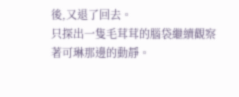後,又退了回去。
只探出一隻毛茸茸的腦袋繼續觀察著可琳那邊的動靜。